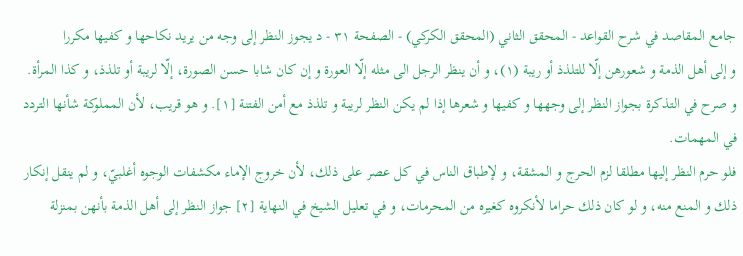جامع المقاصد في شرح القواعد - المحقق الثاني (المحقق الكركي) - الصفحة ٣١ - د يجوز النظر إلى وجه من يريد نكاحها و كفيها مكررا
و إلى أهل الذمة و شعورهن إلّا للتلذذ أو ريبة (١)، و أن ينظر الرجل الى مثله إلّا العورة و إن كان شابا حسن الصورة، إلّا لريبة أو تلذذ، و كذا المرأة.
و صرح في التذكرة بجواز النظر إلى وجهها و كفيها و شعرها إذا لم يكن النظر لريبة و تلذذ مع أمن الفتنة [١]. و هو قريب، لأن المملوكة شأنها التردد في المهمات.
فلو حرم النظر إليها مطلقا لزم الحرج و المشقة، و لإطباق الناس في كل عصر على ذلك، لأن خروج الإماء مكشفات الوجوه أغلبيّ، و لم ينقل إنكار ذلك و المنع منه، و لو كان ذلك حراما لأنكروه كغيره من المحرمات، و في تعليل الشيخ في النهاية [٢] جواز النظر إلى أهل الذمة بأنهن بمنزلة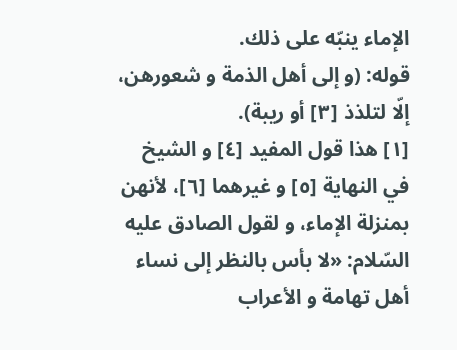الإماء ينبّه على ذلك.
قوله: (و إلى أهل الذمة و شعورهن، إلّا لتلذذ [٣] أو ريبة).
[١] هذا قول المفيد [٤] و الشيخ في النهاية [٥] و غيرهما [٦]، لأنهن بمنزلة الإماء، و لقول الصادق عليه السّلام: «لا بأس بالنظر إلى نساء أهل تهامة و الأعراب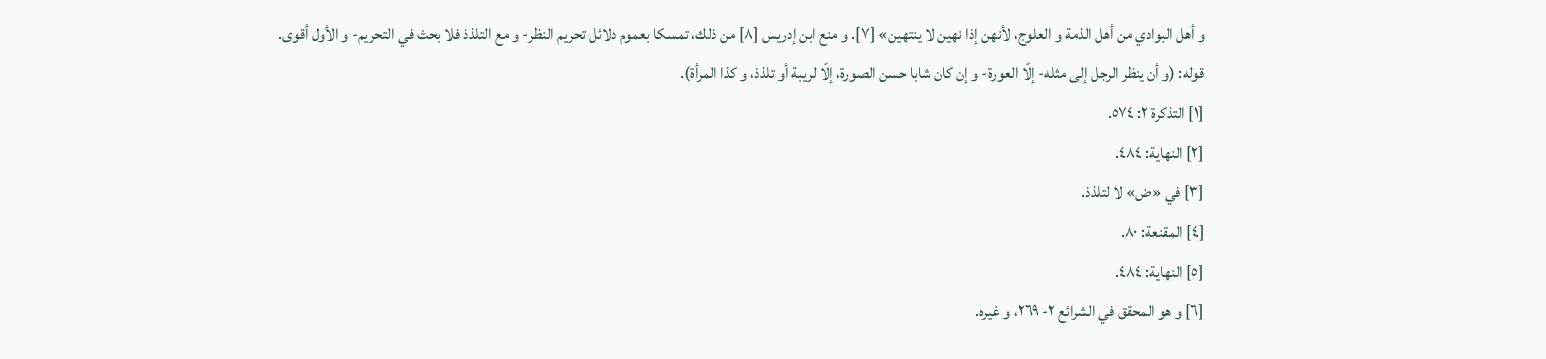و أهل البوادي من أهل الذمة و العلوج، لأنهن إذا نهين لا ينتهين» [٧]. و منع ابن إدريس [٨] من ذلك، تمسكا بعموم دلائل تحريم النظر- و مع التلذذ فلا بحث في التحريم- و الأول أقوى.
قوله: (و أن ينظر الرجل إلى مثله- إلّا العورة- و إن كان شابا حسن الصورة، إلّا لريبة أو تلذذ، و كذا المرأة).
[١] التذكرة ٢: ٥٧٤.
[٢] النهاية: ٤٨٤.
[٣] في «ض» لا لتلذذ.
[٤] المقنعة: ٨٠.
[٥] النهاية: ٤٨٤.
[٦] و هو المحقق في الشرائع ٢- ٢٦٩، و غيره.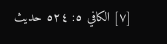[٧] الكافي ٥: ٥٢٤ حديث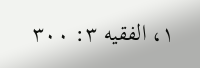١، الفقيه ٣: ٣٠٠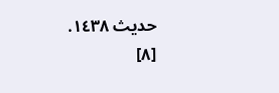حديث ١٤٣٨.
[٨]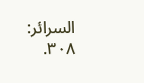السرائر: ٣٠٨.